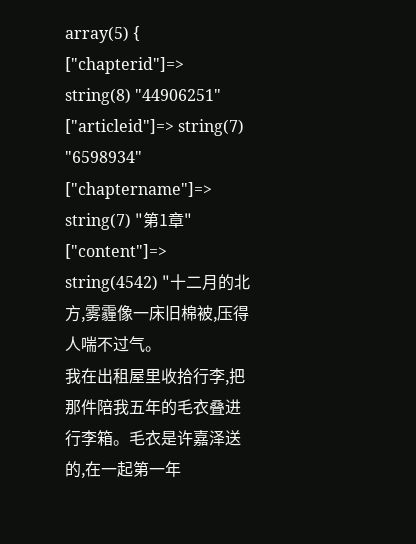array(5) { ["chapterid"]=> string(8) "44906251" ["articleid"]=> string(7) "6598934" ["chaptername"]=> string(7) "第1章" ["content"]=> string(4542) "十二月的北方,雾霾像一床旧棉被,压得人喘不过气。
我在出租屋里收拾行李,把那件陪我五年的毛衣叠进行李箱。毛衣是许嘉泽送的,在一起第一年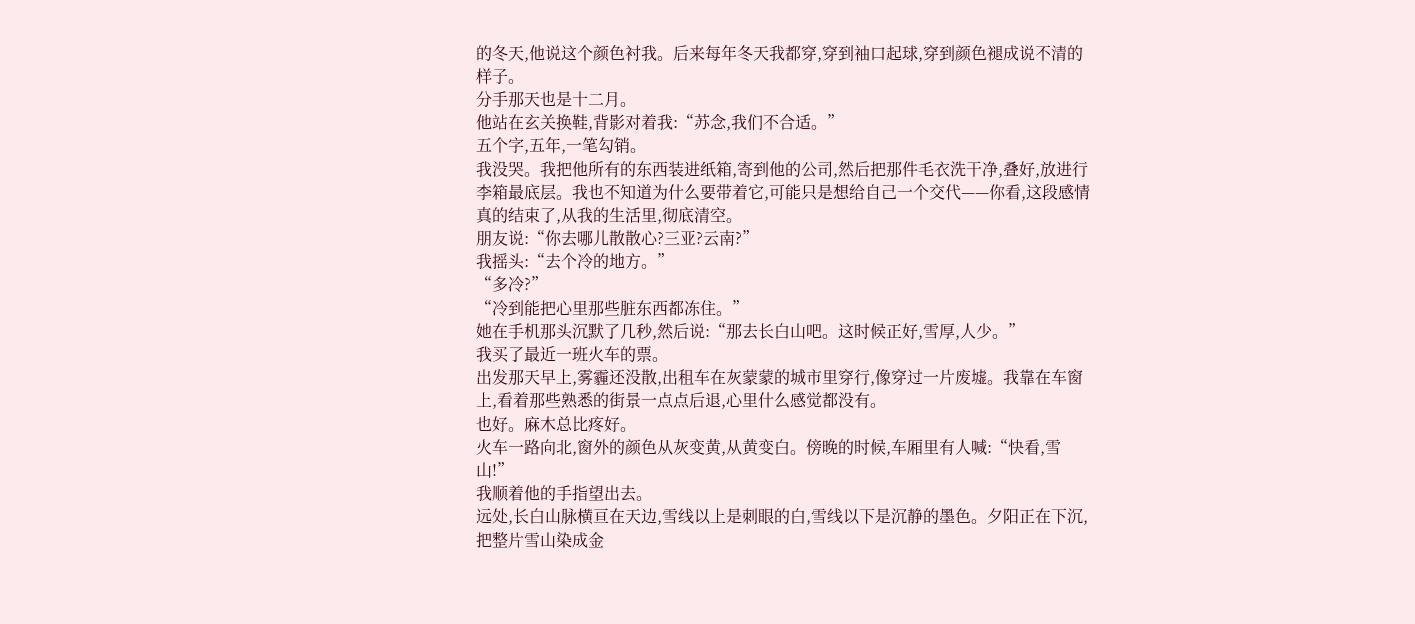的冬天,他说这个颜色衬我。后来每年冬天我都穿,穿到袖口起球,穿到颜色褪成说不清的样子。
分手那天也是十二月。
他站在玄关换鞋,背影对着我:“苏念,我们不合适。”
五个字,五年,一笔勾销。
我没哭。我把他所有的东西装进纸箱,寄到他的公司,然后把那件毛衣洗干净,叠好,放进行李箱最底层。我也不知道为什么要带着它,可能只是想给自己一个交代——你看,这段感情真的结束了,从我的生活里,彻底清空。
朋友说:“你去哪儿散散心?三亚?云南?”
我摇头:“去个冷的地方。”
“多冷?”
“冷到能把心里那些脏东西都冻住。”
她在手机那头沉默了几秒,然后说:“那去长白山吧。这时候正好,雪厚,人少。”
我买了最近一班火车的票。
出发那天早上,雾霾还没散,出租车在灰蒙蒙的城市里穿行,像穿过一片废墟。我靠在车窗上,看着那些熟悉的街景一点点后退,心里什么感觉都没有。
也好。麻木总比疼好。
火车一路向北,窗外的颜色从灰变黄,从黄变白。傍晚的时候,车厢里有人喊:“快看,雪山!”
我顺着他的手指望出去。
远处,长白山脉横亘在天边,雪线以上是刺眼的白,雪线以下是沉静的墨色。夕阳正在下沉,把整片雪山染成金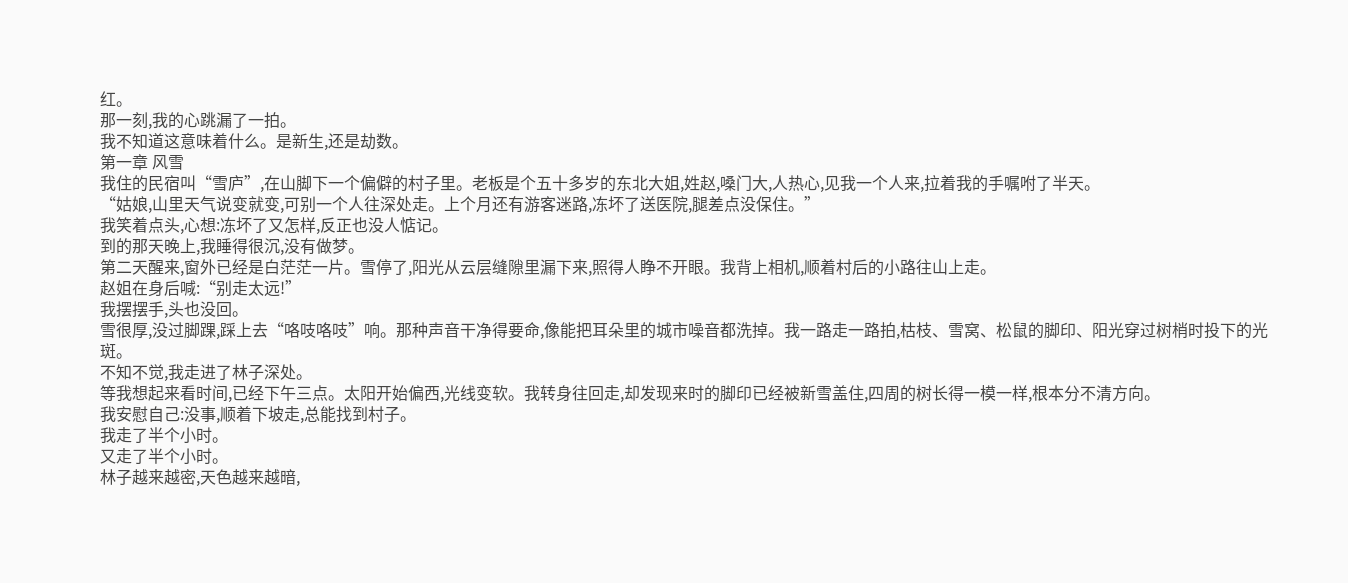红。
那一刻,我的心跳漏了一拍。
我不知道这意味着什么。是新生,还是劫数。
第一章 风雪
我住的民宿叫“雪庐”,在山脚下一个偏僻的村子里。老板是个五十多岁的东北大姐,姓赵,嗓门大,人热心,见我一个人来,拉着我的手嘱咐了半天。
“姑娘,山里天气说变就变,可别一个人往深处走。上个月还有游客迷路,冻坏了送医院,腿差点没保住。”
我笑着点头,心想:冻坏了又怎样,反正也没人惦记。
到的那天晚上,我睡得很沉,没有做梦。
第二天醒来,窗外已经是白茫茫一片。雪停了,阳光从云层缝隙里漏下来,照得人睁不开眼。我背上相机,顺着村后的小路往山上走。
赵姐在身后喊:“别走太远!”
我摆摆手,头也没回。
雪很厚,没过脚踝,踩上去“咯吱咯吱”响。那种声音干净得要命,像能把耳朵里的城市噪音都洗掉。我一路走一路拍,枯枝、雪窝、松鼠的脚印、阳光穿过树梢时投下的光斑。
不知不觉,我走进了林子深处。
等我想起来看时间,已经下午三点。太阳开始偏西,光线变软。我转身往回走,却发现来时的脚印已经被新雪盖住,四周的树长得一模一样,根本分不清方向。
我安慰自己:没事,顺着下坡走,总能找到村子。
我走了半个小时。
又走了半个小时。
林子越来越密,天色越来越暗,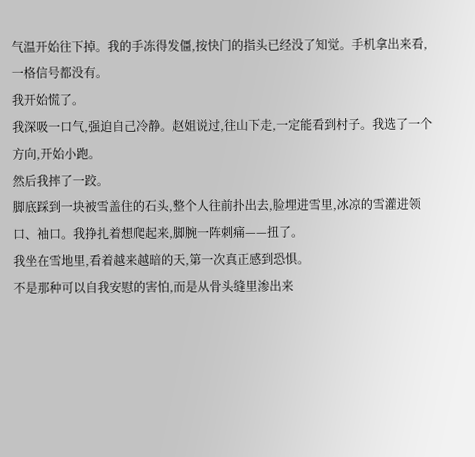气温开始往下掉。我的手冻得发僵,按快门的指头已经没了知觉。手机拿出来看,一格信号都没有。
我开始慌了。
我深吸一口气,强迫自己冷静。赵姐说过,往山下走,一定能看到村子。我选了一个方向,开始小跑。
然后我摔了一跤。
脚底踩到一块被雪盖住的石头,整个人往前扑出去,脸埋进雪里,冰凉的雪灌进领口、袖口。我挣扎着想爬起来,脚腕一阵刺痛——扭了。
我坐在雪地里,看着越来越暗的天,第一次真正感到恐惧。
不是那种可以自我安慰的害怕,而是从骨头缝里渗出来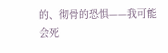的、彻骨的恐惧——我可能会死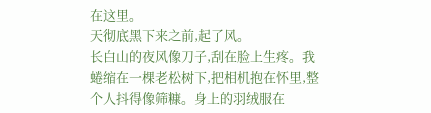在这里。
天彻底黑下来之前,起了风。
长白山的夜风像刀子,刮在脸上生疼。我蜷缩在一棵老松树下,把相机抱在怀里,整个人抖得像筛糠。身上的羽绒服在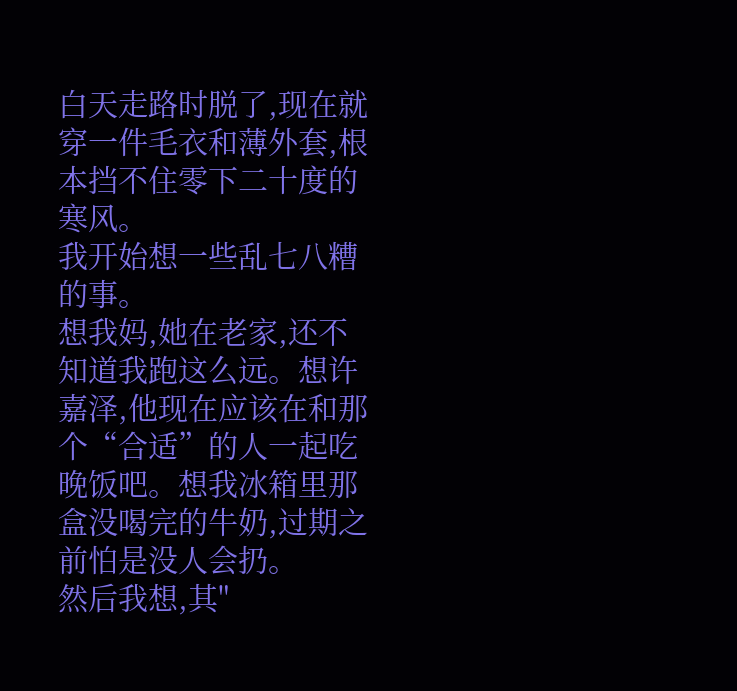白天走路时脱了,现在就穿一件毛衣和薄外套,根本挡不住零下二十度的寒风。
我开始想一些乱七八糟的事。
想我妈,她在老家,还不知道我跑这么远。想许嘉泽,他现在应该在和那个“合适”的人一起吃晚饭吧。想我冰箱里那盒没喝完的牛奶,过期之前怕是没人会扔。
然后我想,其"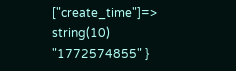["create_time"]=> string(10) "1772574855" }